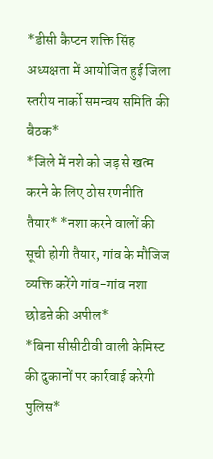*डीसी कैप्टन शक्ति सिंह अध्यक्षता में आयोजित हुई जिला स्तरीय नार्को समन्वय समिति की बैठक*
*जिले में नशे को जड़ से खत्म करने के लिए ठोस रणनीति तैयार* *नशा करने वालों की सूची होगी तैयार, गांव के मौजिज व्यक्ति करेंगे गांव-गांव नशा छोडऩे की अपील*
*बिना सीसीटीवी वाली केमिस्ट की दुकानों पर कार्रवाई करेगी पुलिस*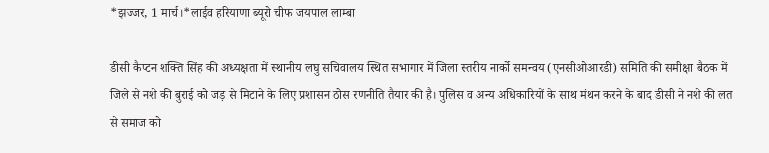*झज्जर, 1 मार्च।*लाईव हरियाणा ब्यूरो चीफ जयपाल लाम्बा

डीसी कैप्टन शक्ति सिंह की अध्यक्षता में स्थानीय लघु सचिवालय स्थित सभागार में जिला स्तरीय नार्को समन्वय (एनसीओआरडी) समिति की समीक्षा बैठक में जिले से नशे की बुराई को जड़ से मिटाने के लिए प्रशासन ठोस रणनीति तैयार की है। पुलिस व अन्य अधिकारियों के साथ मंथन करने के बाद डीसी ने नशे की लत से समाज को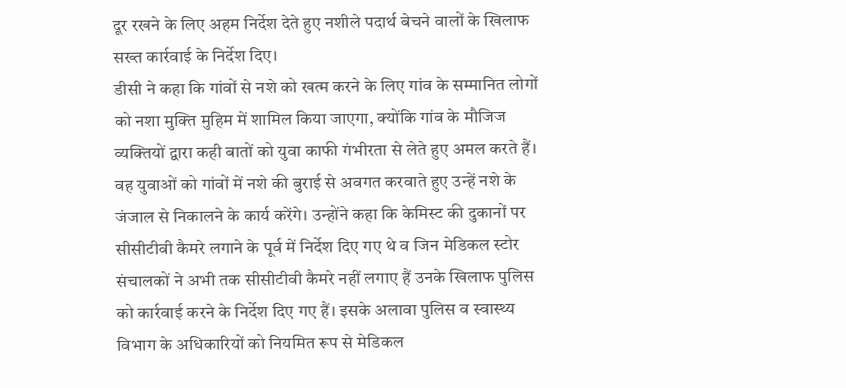दूर रखने के लिए अहम निर्देश देते हुए नशीले पदार्थ बेचने वालों के खिलाफ सख्त कार्रवाई के निर्देश दिए।
डीसी ने कहा कि गांवों से नशे को खत्म करने के लिए गांव के सम्मानित लोगों को नशा मुक्ति मुहिम में शामिल किया जाएगा, क्योंकि गांव के मौजिज व्यक्तियों द्वारा कही बातों को युवा काफी गंभीरता से लेते हुए अमल करते हैं। वह युवाओं को गांवों में नशे की बुराई से अवगत करवाते हुए उन्हें नशे के जंजाल से निकालने के कार्य करेंगे। उन्होंने कहा कि केमिस्ट की दुकानों पर सीसीटीवी कैमरे लगाने के पूर्व में निर्देश दिए गए थे व जिन मेडिकल स्टोर संचालकों ने अभी तक सीसीटीवी कैमरे नहीं लगाए हैं उनके खिलाफ पुलिस को कार्रवाई करने के निर्देश दिए गए हैं। इसके अलावा पुलिस व स्वास्थ्य विभाग के अधिकारियों को नियमित रूप से मेडिकल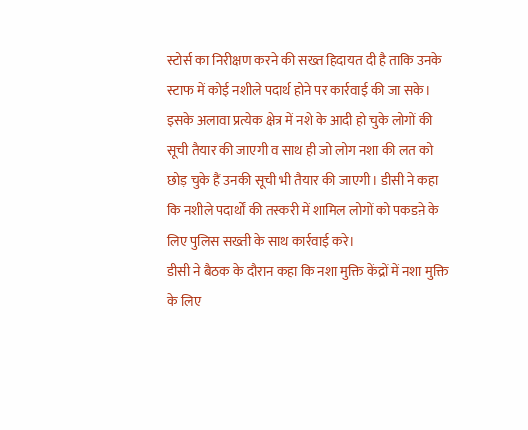स्टोर्स का निरीक्षण करने की सख्त हिदायत दी है ताकि उनके स्टाफ में कोई नशीले पदार्थ होने पर कार्रवाई की जा सके। इसके अलावा प्रत्येक क्षेत्र में नशे के आदी हो चुके लोगों की सूची तैयार की जाएगी व साथ ही जो लोग नशा की लत को छोड़ चुके हैं उनकी सूची भी तैयार की जाएगी। डीसी ने कहा कि नशीले पदार्थों की तस्करी में शामिल लोगों को पकडऩे के लिए पुलिस सख्ती के साथ कार्रवाई करे।
डीसी ने बैठक के दौरान कहा कि नशा मुक्ति केंद्रों में नशा मुक्ति के लिए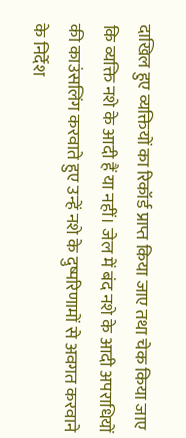दाखिल हुए व्यक्तियों का रिकॉर्ड प्राप्त किया जाए तथा चेक किया जाए कि व्यक्ति नशे के आदी हैं या नहीं। जेल में बंद नशे के आदी अपराधियों की काउंसलिंग करवाते हुए उन्हें नशे के दुष्परिणामों से अवगत करवाने के निर्देश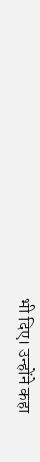भी दिए। उन्होंने कहा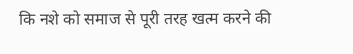कि नशे को समाज से पूरी तरह खत्म करने की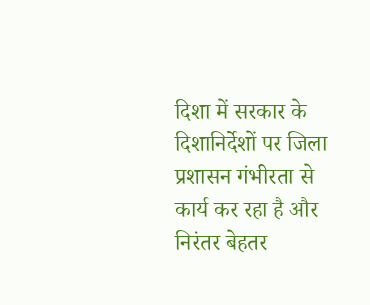दिशा में सरकार के दिशानिर्देशों पर जिला प्रशासन गंभीरता से कार्य कर रहा है और निरंतर बेहतर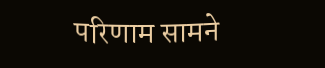परिणाम सामने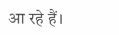आ रहे हैं।